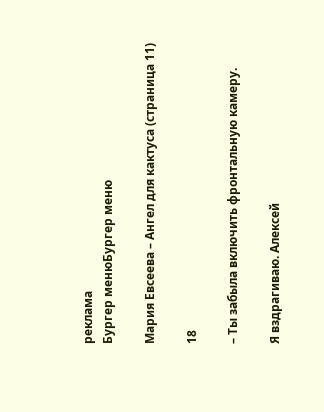реклама
Бургер менюБургер меню

Мария Евсеева – Ангел для кактуса (страница 11)

18

– Ты забыла включить фронтальную камеру.

Я вздрагиваю. Алексей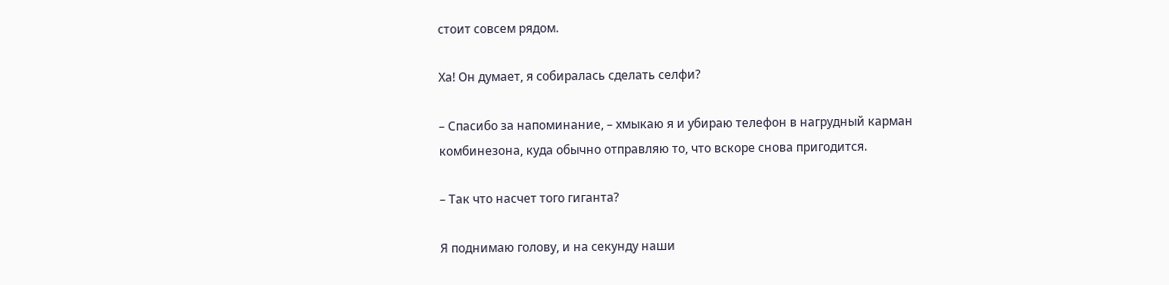стоит совсем рядом.

Ха! Он думает, я собиралась сделать селфи?

– Спасибо за напоминание, – хмыкаю я и убираю телефон в нагрудный карман комбинезона, куда обычно отправляю то, что вскоре снова пригодится.

– Так что насчет того гиганта?

Я поднимаю голову, и на секунду наши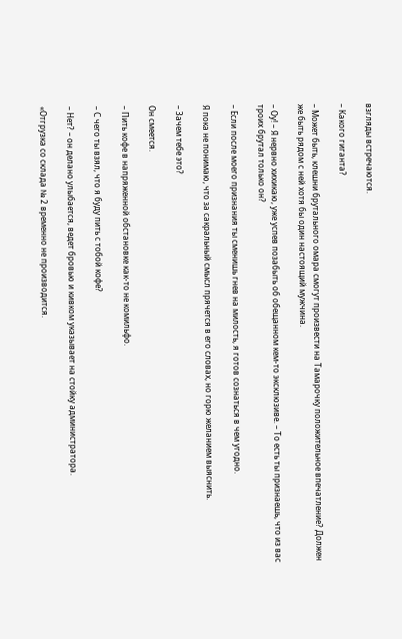взгляды встречаются.

– Какого гиганта?

– Может быть, клешни брутального омара смогут произвести на Тамарочку положительное впечатление? Должен же быть рядом с ней хотя бы один настоящий мужчина.

– Оу! – Я нервно хихикаю, уже успев позабыть об обещанном кем-то эксклюзиве. – То есть ты признаешь, что из вас троих брутал только он?

– Если после моего признания ты сменишь гнев на милость, я готов сознаться в чем угодно.

Я пока не понимаю, что за сакральный смысл прячется в его словах, но горю желанием выяснить.

– Зачем тебе это?

Он смеется.

– Пить кофе в напряженной обстановке как-то не комильфо.

– С чего ты взял, что я буду пить с тобой кофе?

– Нет? – он делано улыбается, ведет бровью и кивком указывает на стойку администратора.

«Отгрузка со склада № 2 временно не производится.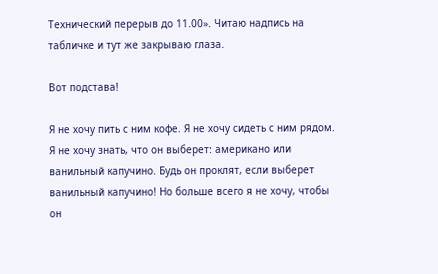Технический перерыв до 11.00». Читаю надпись на табличке и тут же закрываю глаза.

Вот подстава!

Я не хочу пить с ним кофе. Я не хочу сидеть с ним рядом. Я не хочу знать, что он выберет: американо или ванильный капучино. Будь он проклят, если выберет ванильный капучино! Но больше всего я не хочу, чтобы он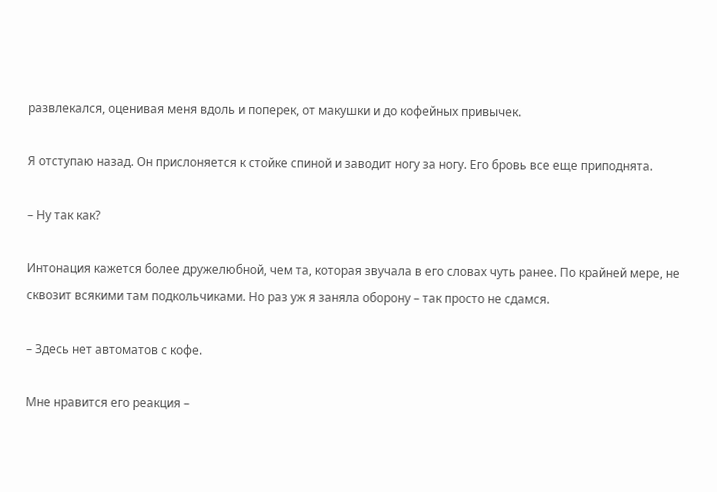развлекался, оценивая меня вдоль и поперек, от макушки и до кофейных привычек.

Я отступаю назад. Он прислоняется к стойке спиной и заводит ногу за ногу. Его бровь все еще приподнята.

– Ну так как?

Интонация кажется более дружелюбной, чем та, которая звучала в его словах чуть ранее. По крайней мере, не сквозит всякими там подкольчиками. Но раз уж я заняла оборону – так просто не сдамся.

– Здесь нет автоматов с кофе.

Мне нравится его реакция –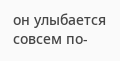он улыбается совсем по-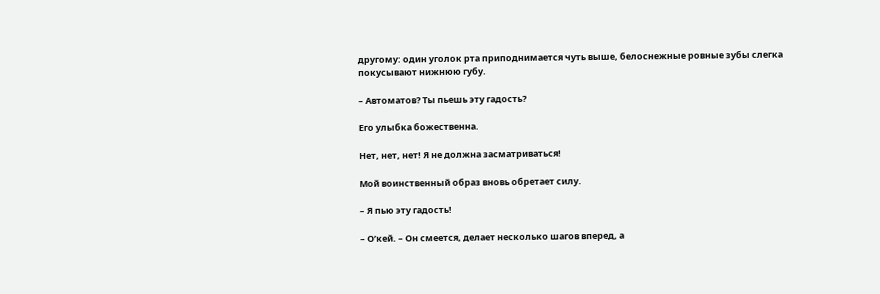другому: один уголок рта приподнимается чуть выше, белоснежные ровные зубы слегка покусывают нижнюю губу.

– Автоматов? Ты пьешь эту гадость?

Его улыбка божественна.

Нет, нет, нет! Я не должна засматриваться!

Мой воинственный образ вновь обретает силу.

– Я пью эту гадость!

– О’кей. – Он смеется, делает несколько шагов вперед, а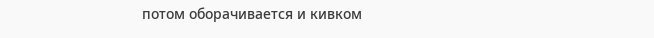потом оборачивается и кивком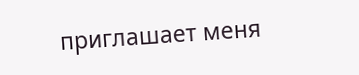приглашает меня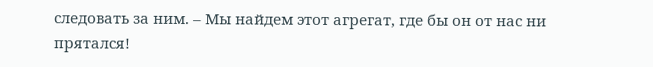следовать за ним. – Мы найдем этот агрегат, где бы он от нас ни прятался!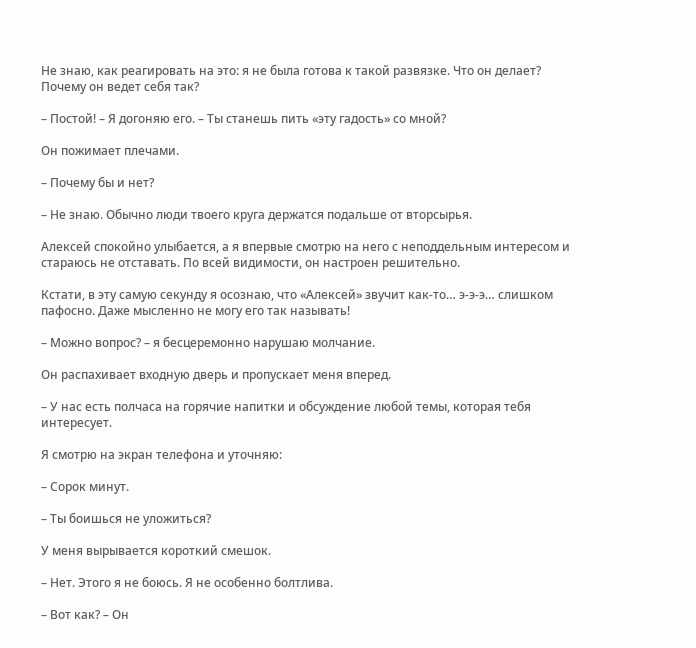Не знаю, как реагировать на это: я не была готова к такой развязке. Что он делает? Почему он ведет себя так?

– Постой! – Я догоняю его. – Ты станешь пить «эту гадость» со мной?

Он пожимает плечами.

– Почему бы и нет?

– Не знаю. Обычно люди твоего круга держатся подальше от вторсырья.

Алексей спокойно улыбается, а я впервые смотрю на него с неподдельным интересом и стараюсь не отставать. По всей видимости, он настроен решительно.

Кстати, в эту самую секунду я осознаю, что «Алексей» звучит как-то… э-э-э… слишком пафосно. Даже мысленно не могу его так называть!

– Можно вопрос? – я бесцеремонно нарушаю молчание.

Он распахивает входную дверь и пропускает меня вперед.

– У нас есть полчаса на горячие напитки и обсуждение любой темы, которая тебя интересует.

Я смотрю на экран телефона и уточняю:

– Сорок минут.

– Ты боишься не уложиться?

У меня вырывается короткий смешок.

– Нет. Этого я не боюсь. Я не особенно болтлива.

– Вот как? – Он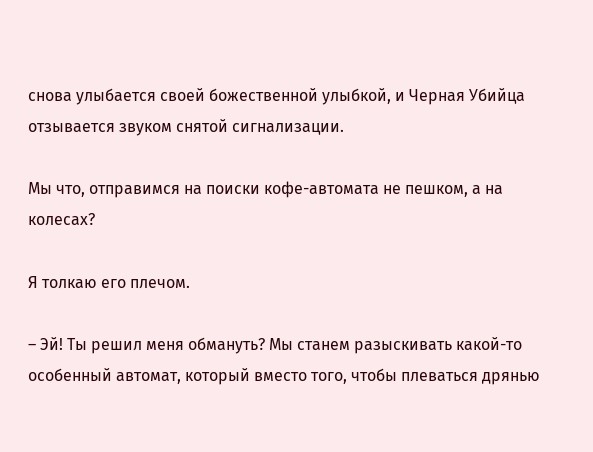снова улыбается своей божественной улыбкой, и Черная Убийца отзывается звуком снятой сигнализации.

Мы что, отправимся на поиски кофе-автомата не пешком, а на колесах?

Я толкаю его плечом.

– Эй! Ты решил меня обмануть? Мы станем разыскивать какой-то особенный автомат, который вместо того, чтобы плеваться дрянью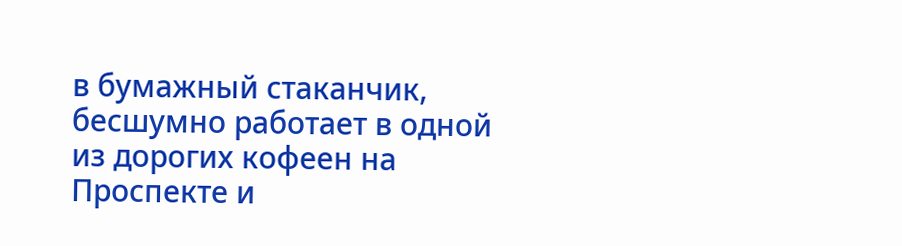в бумажный стаканчик, бесшумно работает в одной из дорогих кофеен на Проспекте и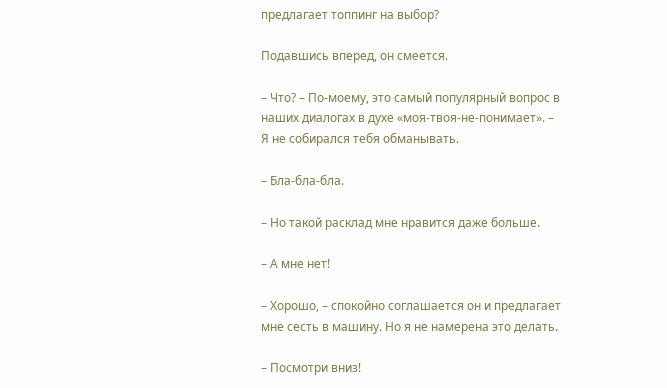предлагает топпинг на выбор?

Подавшись вперед, он смеется.

– Что? – По-моему, это самый популярный вопрос в наших диалогах в духе «моя-твоя-не-понимает». – Я не собирался тебя обманывать.

– Бла-бла-бла.

– Но такой расклад мне нравится даже больше.

– А мне нет!

– Хорошо, – спокойно соглашается он и предлагает мне сесть в машину. Но я не намерена это делать.

– Посмотри вниз!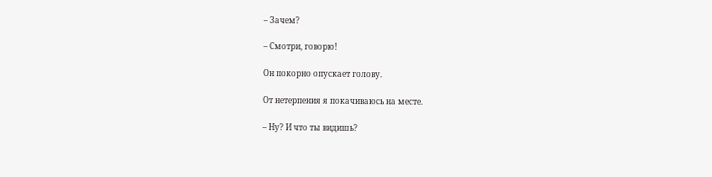– Зачем?

– Смотри, говорю!

Он покорно опускает голову.

От нетерпения я покачиваюсь на месте.

– Ну? И что ты видишь?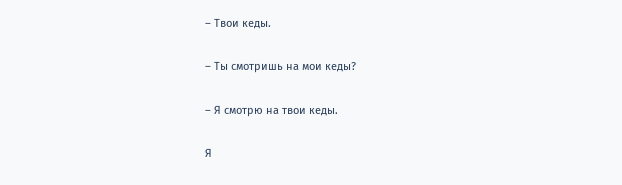– Твои кеды.

– Ты смотришь на мои кеды?

– Я смотрю на твои кеды.

Я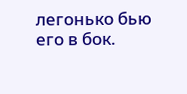легонько бью его в бок.